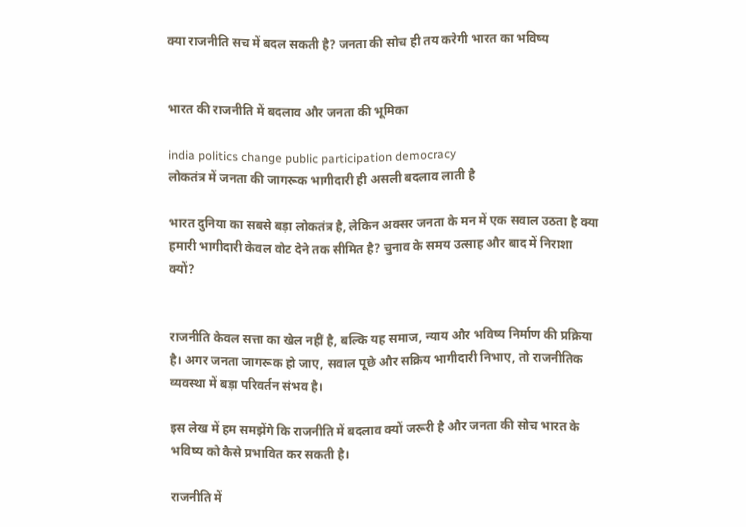क्या राजनीति सच में बदल सकती है? जनता की सोच ही तय करेगी भारत का भविष्य


भारत की राजनीति में बदलाव और जनता की भूमिका

india politics change public participation democracy
लोकतंत्र में जनता की जागरूक भागीदारी ही असली बदलाव लाती है

भारत दुनिया का सबसे बड़ा लोकतंत्र है, लेकिन अक्सर जनता के मन में एक सवाल उठता है क्या हमारी भागीदारी केवल वोट देने तक सीमित है? चुनाव के समय उत्साह और बाद में निराशा क्यों?


राजनीति केवल सत्ता का खेल नहीं है, बल्कि यह समाज, न्याय और भविष्य निर्माण की प्रक्रिया है। अगर जनता जागरूक हो जाए, सवाल पूछे और सक्रिय भागीदारी निभाए, तो राजनीतिक व्यवस्था में बड़ा परिवर्तन संभव है।

इस लेख में हम समझेंगे कि राजनीति में बदलाव क्यों जरूरी है और जनता की सोच भारत के भविष्य को कैसे प्रभावित कर सकती है।

राजनीति में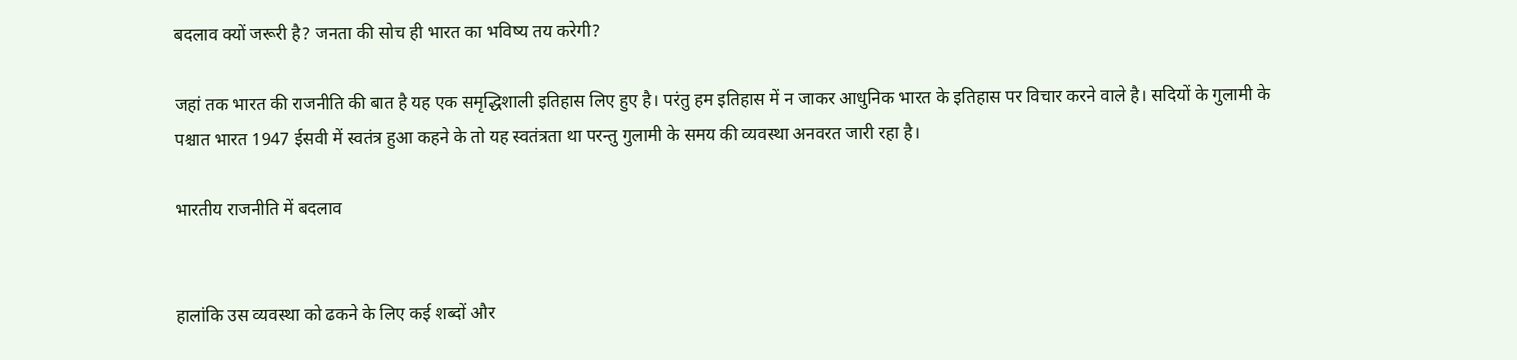बदलाव क्यों जरूरी है? जनता की सोच ही भारत का भविष्य तय करेगी?

जहां तक भारत की राजनीति की बात है यह एक समृद्धिशाली इतिहास लिए हुए है। परंतु हम इतिहास में न जाकर आधुनिक भारत के इतिहास पर विचार करने वाले है। सदियों के गुलामी के पश्चात भारत 1947 ईसवी में स्वतंत्र हुआ कहने के तो यह स्वतंत्रता था परन्तु गुलामी के समय की व्यवस्था अनवरत जारी रहा है।

भारतीय राजनीति में बदलाव


हालांकि उस व्यवस्था को ढकने के लिए कई शब्दों और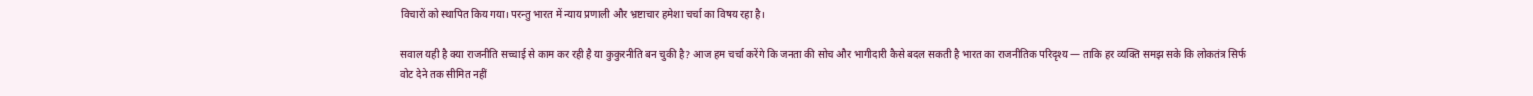विचारों को स्थापित किय गया। परन्तु भारत में न्याय प्रणाली और भ्रष्टाचार हमेशा चर्चा का विषय रहा है।

सवाल यही है क्या राजनीति सच्चाई से काम कर रही है या कुकुरनीति बन चुकी है? आज हम चर्चा करेंगे कि जनता की सोच और भागीदारी कैसे बदल सकती है भारत का राजनीतिक परिदृश्य — ताकि हर व्यक्ति समझ सके कि लोकतंत्र सिर्फ वोट देने तक सीमित नहीं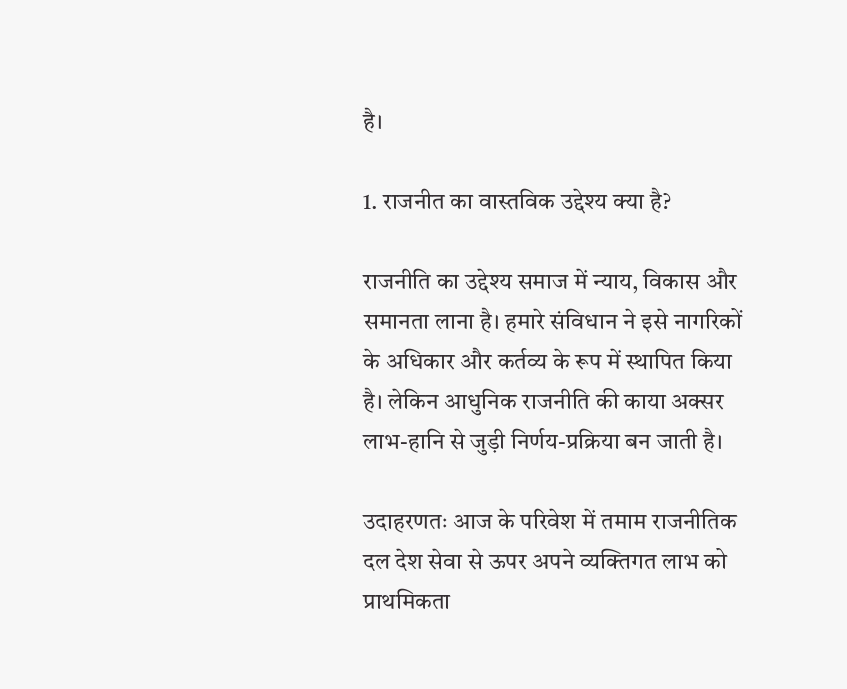है।

1. राजनीत का वास्तविक उद्देश्य क्या है?

राजनीति का उद्देश्य समाज में न्याय, विकास और समानता लाना है। हमारे संविधान ने इसे नागरिकों के अधिकार और कर्तव्य के रूप में स्थापित किया है। लेकिन आधुनिक राजनीति की काया अक्सर लाभ-हानि से जुड़ी निर्णय-प्रक्रिया बन जाती है।

उदाहरणतः आज के परिवेश में तमाम राजनीतिक दल देश सेवा से ऊपर अपने व्यक्तिगत लाभ को प्राथमिकता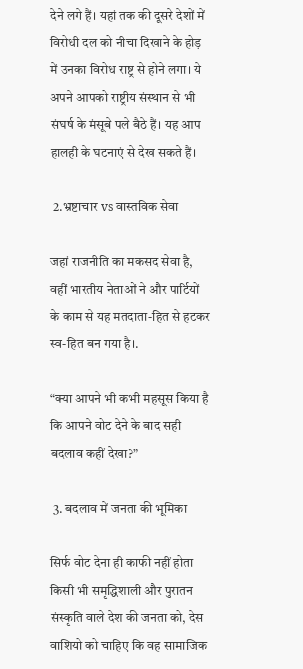देने लगे हैं। यहां तक की दूसरे देशों में विरोधी दल को नीचा दिखाने के होड़ में उनका विरोध राष्ट्र से होने लगा। ये अपने आपको राष्ट्रीय संस्थान से भी संघर्ष के मंसूबे पले बैठे हैं। यह आप हालही के घटनाएं से देख सकते हैं।

 2.भ्रष्टाचार vs वास्तविक सेवा

जहां राजनीति का मकसद सेवा है, वहीं भारतीय नेताओं ने और पार्टियों के काम से यह मतदाता-हित से हटकर स्व-हित बन गया है।.

“क्या आपने भी कभी महसूस किया है कि आपने वोट देने के बाद सही बदलाव कहीं देखा?”

 3. बदलाव में जनता की भूमिका

सिर्फ वोट देना ही काफी नहीं होता किसी भी समृद्धिशाली और पुरातन संस्कृति वाले देश की जनता को, देस वाशियो को चाहिए कि वह सामाजिक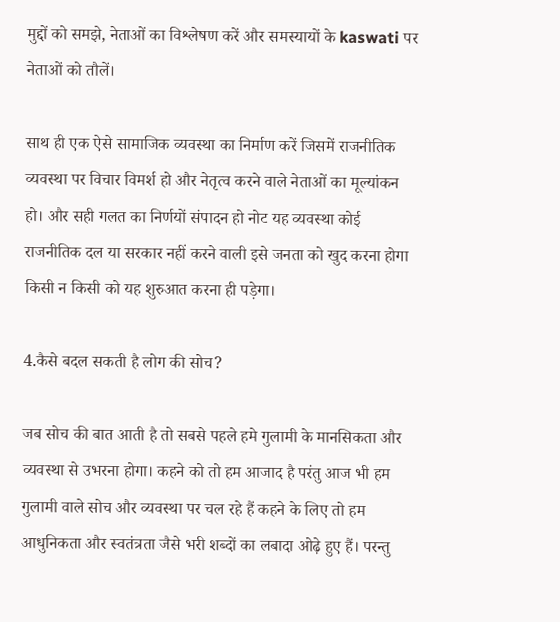मुद्दों को समझे, नेताओं का विश्लेषण करें और समस्यायों के kaswati पर नेताओं को तौलें।

साथ ही एक ऐसे सामाजिक व्यवस्था का निर्माण करें जिसमें राजनीतिक व्यवस्था पर विचार विमर्श हो और नेतृत्व करने वाले नेताओं का मूल्यांकन हो। और सही गलत का निर्णयों संपादन हो नोट यह व्यवस्था कोई राजनीतिक दल या सरकार नहीं करने वाली इसे जनता को खुद करना होगा किसी न किसी को यह शुरुआत करना ही पड़ेगा।

4.कैसे बदल सकती है लोग की सोच?

जब सोच की बात आती है तो सबसे पहले हमे गुलामी के मानसिकता और व्यवस्था से उभरना होगा। कहने को तो हम आजाद है परंतु आज भी हम गुलामी वाले सोच और व्यवस्था पर चल रहे हैं कहने के लिए तो हम आधुनिकता और स्वतंत्रता जैसे भरी शब्दों का लबादा ओढ़े हुए हैं। परन्तु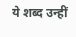ये शब्द उन्हीं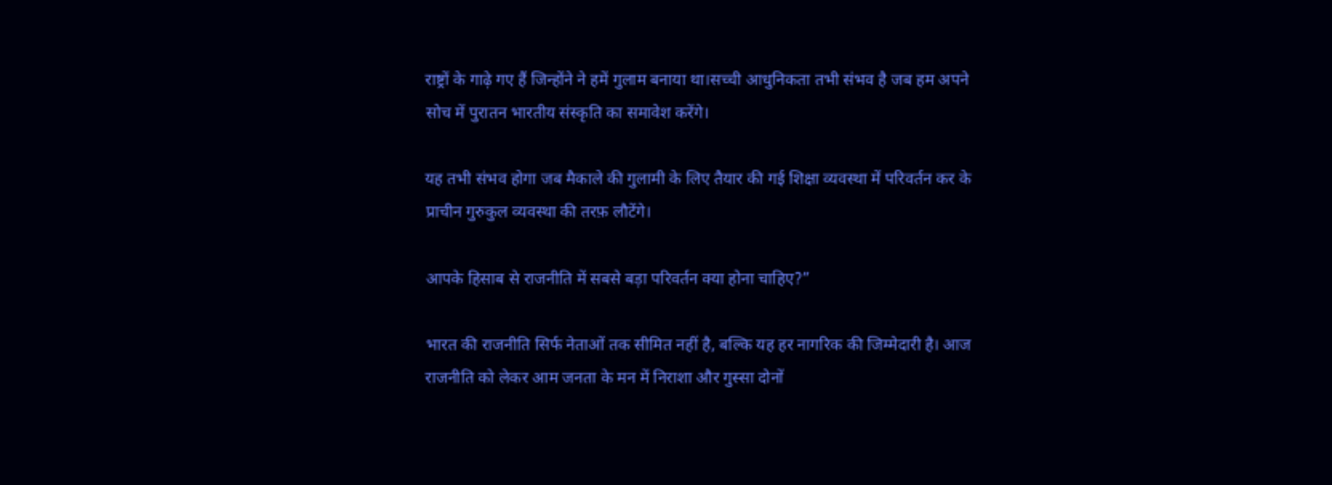राष्ट्रों के गाढ़े गए हैं जिन्होंने ने हमें गुलाम बनाया था।सच्ची आधुनिकता तभी संभव है जब हम अपने सोच में पुरातन भारतीय संस्कृति का समावेश करेंगे।

यह तभी संभव होगा जब मैकाले की गुलामी के लिए तैयार की गई शिक्षा व्यवस्था में परिवर्तन कर के प्राचीन गुरुकुल व्यवस्था की तरफ़ लौटेंगे।

आपके हिसाब से राजनीति में सबसे बड़ा परिवर्तन क्या होना चाहिए?”

भारत की राजनीति सिर्फ नेताओं तक सीमित नहीं है, बल्कि यह हर नागरिक की जिम्मेदारी है। आज राजनीति को लेकर आम जनता के मन में निराशा और गुस्सा दोनों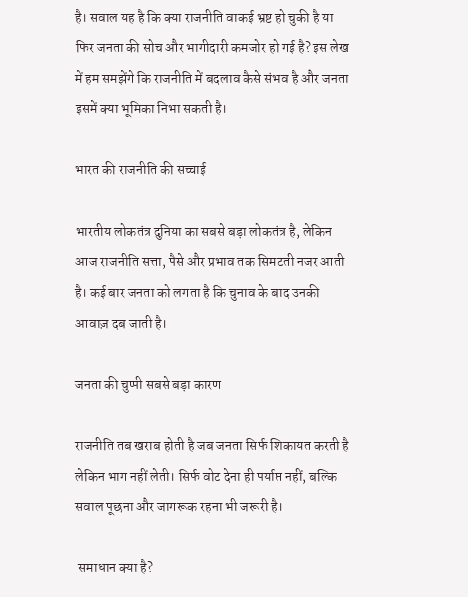है। सवाल यह है कि क्या राजनीति वाकई भ्रष्ट हो चुकी है या फिर जनता की सोच और भागीदारी कमजोर हो गई है? इस लेख में हम समझेंगे कि राजनीति में बदलाव कैसे संभव है और जनता इसमें क्या भूमिका निभा सकती है।

भारत की राजनीति की सच्चाई

भारतीय लोकतंत्र दुनिया का सबसे बड़ा लोकतंत्र है, लेकिन आज राजनीति सत्ता, पैसे और प्रभाव तक सिमटती नजर आती है। कई बार जनता को लगता है कि चुनाव के बाद उनकी आवाज़ दब जाती है।

जनता की चुप्पी सबसे बड़ा कारण

राजनीति तब खराब होती है जब जनता सिर्फ शिकायत करती है लेकिन भाग नहीं लेती। सिर्फ वोट देना ही पर्याप्त नहीं, बल्कि सवाल पूछना और जागरूक रहना भी जरूरी है।

 समाधान क्या है?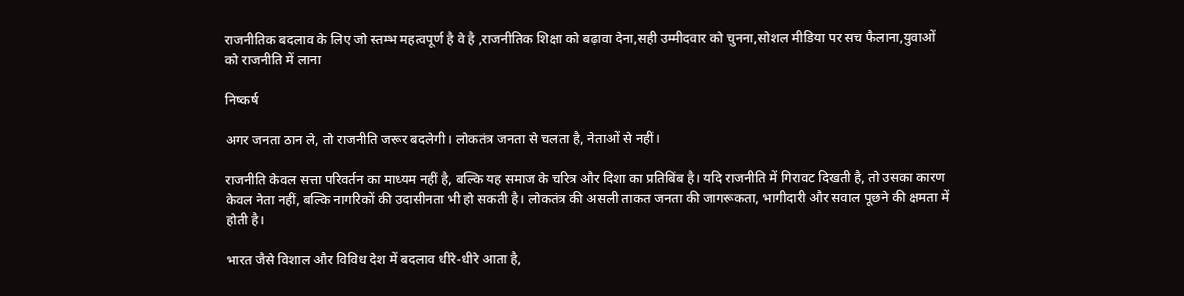राजनीतिक बदलाव के लिए जो स्तम्भ महत्वपूर्ण है वे है ,राजनीतिक शिक्षा को बढ़ावा देना,सही उम्मीदवार को चुनना,सोशल मीडिया पर सच फैलाना,युवाओं को राजनीति में लाना

निष्कर्ष

अगर जनता ठान ले, तो राजनीति जरूर बदलेगी। लोकतंत्र जनता से चलता है, नेताओं से नहीं।

राजनीति केवल सत्ता परिवर्तन का माध्यम नहीं है, बल्कि यह समाज के चरित्र और दिशा का प्रतिबिंब है। यदि राजनीति में गिरावट दिखती है, तो उसका कारण केवल नेता नहीं, बल्कि नागरिकों की उदासीनता भी हो सकती है। लोकतंत्र की असली ताकत जनता की जागरूकता, भागीदारी और सवाल पूछने की क्षमता में होती है।

भारत जैसे विशाल और विविध देश में बदलाव धीरे-धीरे आता है,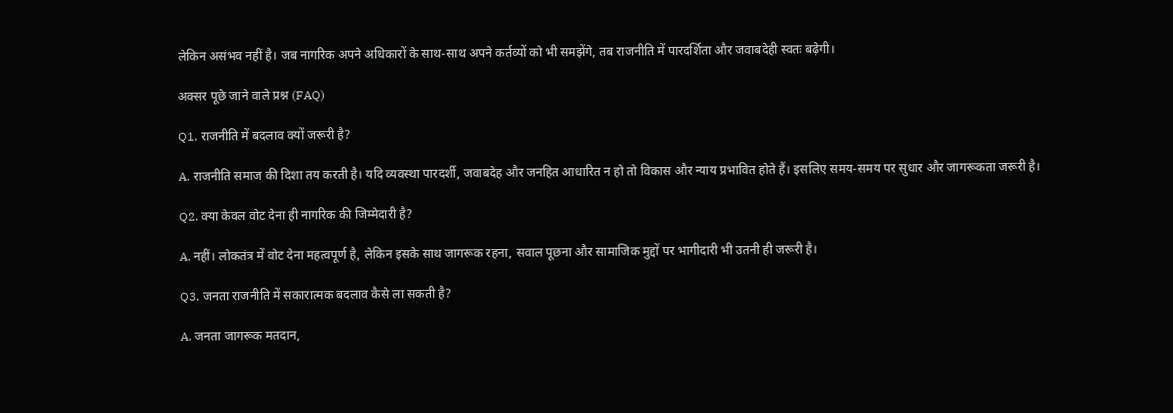लेकिन असंभव नहीं है। जब नागरिक अपने अधिकारों के साथ-साथ अपने कर्तव्यों को भी समझेंगे, तब राजनीति में पारदर्शिता और जवाबदेही स्वतः बढ़ेगी।

अक्सर पूछे जाने वाले प्रश्न (FAQ)

Q1. राजनीति में बदलाव क्यों जरूरी है?

A. राजनीति समाज की दिशा तय करती है। यदि व्यवस्था पारदर्शी, जवाबदेह और जनहित आधारित न हो तो विकास और न्याय प्रभावित होते हैं। इसलिए समय-समय पर सुधार और जागरूकता जरूरी है।

Q2. क्या केवल वोट देना ही नागरिक की जिम्मेदारी है?

A. नहीं। लोकतंत्र में वोट देना महत्वपूर्ण है, लेकिन इसके साथ जागरूक रहना, सवाल पूछना और सामाजिक मुद्दों पर भागीदारी भी उतनी ही जरूरी है।

Q3. जनता राजनीति में सकारात्मक बदलाव कैसे ला सकती है?

A. जनता जागरूक मतदान,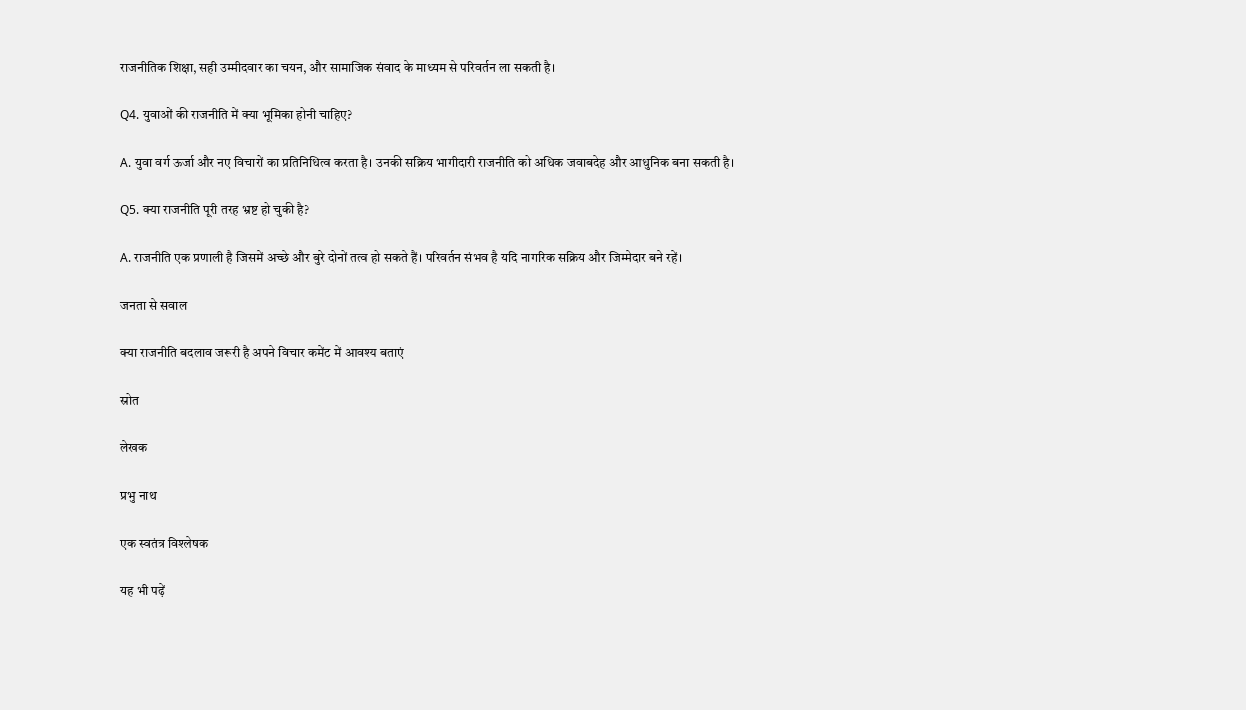राजनीतिक शिक्षा, सही उम्मीदवार का चयन, और सामाजिक संवाद के माध्यम से परिवर्तन ला सकती है।

Q4. युवाओं की राजनीति में क्या भूमिका होनी चाहिए?

A. युवा वर्ग ऊर्जा और नए विचारों का प्रतिनिधित्व करता है। उनकी सक्रिय भागीदारी राजनीति को अधिक जवाबदेह और आधुनिक बना सकती है।

Q5. क्या राजनीति पूरी तरह भ्रष्ट हो चुकी है?

A. राजनीति एक प्रणाली है जिसमें अच्छे और बुरे दोनों तत्व हो सकते हैं। परिवर्तन संभव है यदि नागरिक सक्रिय और जिम्मेदार बने रहें।

जनता से सवाल

क्या राजनीति बदलाव जरूरी है अपने विचार कमेंट में आवश्य बताएं

स्रोत

लेखक

प्रभु नाथ

एक स्वतंत्र विश्लेषक

यह भी पढ़ें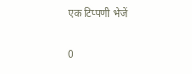एक टिप्पणी भेजें

0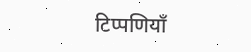टिप्पणियाँ